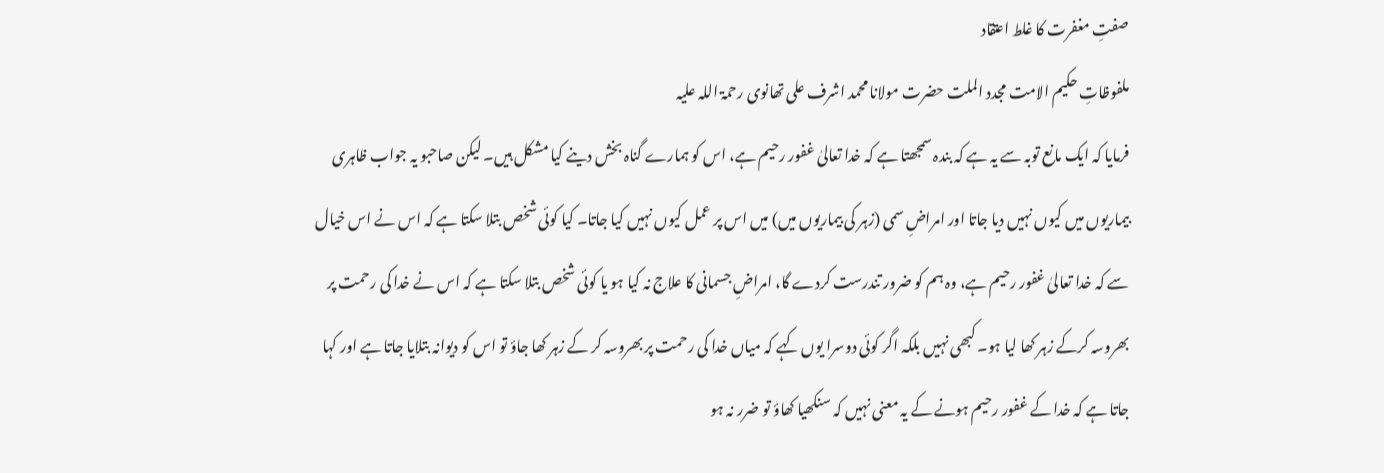صفتِ مغفرت کا غلط اعتقاد
ملفوظاتِ حکیم الامت مجدد الملت حضرت مولانا محمد اشرف علی تھانوی رحمۃ اللہ علیہ
فرمایا کہ ایک مانع توبہ سے یہ ہے کہ بندہ سمجھتا ہے کہ خدا تعالیٰ غفور رحیم ہے، اس کو ہمارے گناہ بخش دینے کیا مشکل ہیں۔ لیکن صاحبو یہ جواب ظاہری بیماریوں میں کیوں نہیں دیا جاتا اور امراضِ سمی (زہر کی بیماریوں میں) میں اس پر عمل کیوں نہیں کیا جاتا۔ کیا کوئی شخص بتلا سکتا ہے کہ اس نے اس خیال سے کہ خدا تعالیٰ غفور رحیم ہے، وہ ہم کو ضرور تندرست کردے گا، امراضِ جسمانی کا علاج نہ کیا ہو یا کوئی شخص بتلا سکتا ہے کہ اس نے خدا کی رحمت پر بھروسہ کرکے زہر کھا لیا ہو۔ کبھی نہیں بلکہ اگر کوئی دوسرا یوں کہے کہ میاں خدا کی رحمت پر بھروسہ کر کے زہر کھا جاؤ تو اس کو دیوانہ بتلایا جاتا ہے اور کہا جاتا ہے کہ خدا کے غفور رحیم ہونے کے یہ معنی نہیں کہ سنکھیا کھاؤ تو ضرر نہ ہو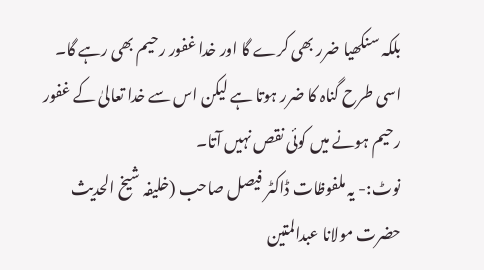بلکہ سنکھیا ضرر بھی کرے گا اور خدا غفور رحیم بھی رہے گا۔ اسی طرح گناہ کا ضرر ہوتا ہے لیکن اس سے خدا تعالیٰ کے غفور رحیم ہونے میں کوئی نقص نہیں آتا۔
نوٹ:- یہ ملفوظات ڈاکٹر فیصل صاحب (خلیفہ شیخ الحدیث حضرت مولانا عبدالمتین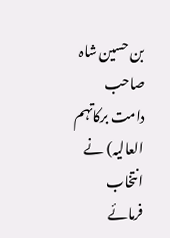بن حسین شاہ صاحب دامت برکاتہم العالیہ) نے انتخاب فرمائے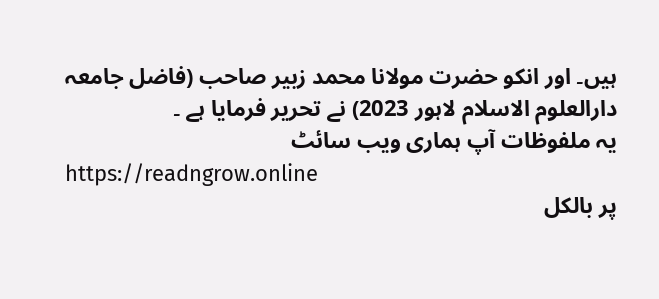ہیں۔ اور انکو حضرت مولانا محمد زبیر صاحب (فاضل جامعہ دارالعلوم الاسلام لاہور 2023) نے تحریر فرمایا ہے ۔
یہ ملفوظات آپ ہماری ویب سائٹ
https://readngrow.online
پر بالکل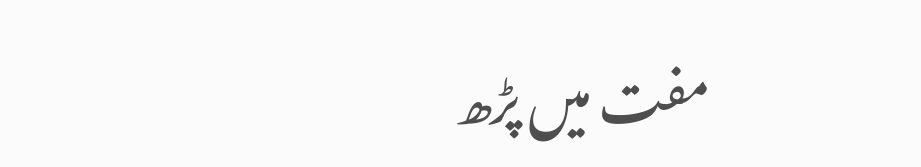مفت میں پڑھ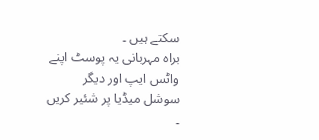سکتے ہیں ۔
براہ مہربانی یہ پوسٹ اپنے واٹس ایپ اور دیگر سوشل میڈیا پر شئیر کریں ۔